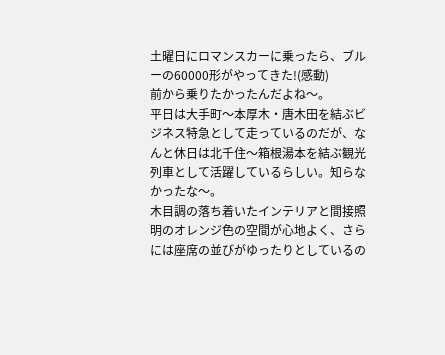土曜日にロマンスカーに乗ったら、ブルーの60000形がやってきた!(感動)
前から乗りたかったんだよね〜。
平日は大手町〜本厚木・唐木田を結ぶビジネス特急として走っているのだが、なんと休日は北千住〜箱根湯本を結ぶ観光列車として活躍しているらしい。知らなかったな〜。
木目調の落ち着いたインテリアと間接照明のオレンジ色の空間が心地よく、さらには座席の並びがゆったりとしているの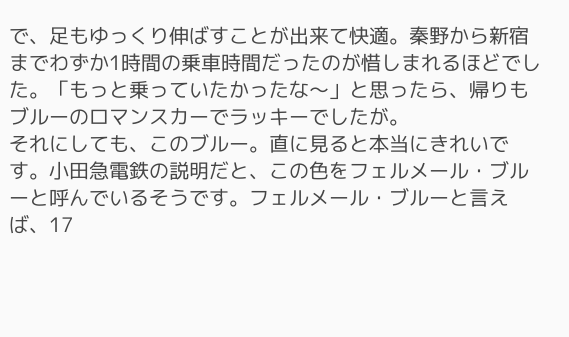で、足もゆっくり伸ばすことが出来て快適。秦野から新宿までわずか1時間の乗車時間だったのが惜しまれるほどでした。「もっと乗っていたかったな〜」と思ったら、帰りもブルーのロマンスカーでラッキーでしたが。
それにしても、このブルー。直に見ると本当にきれいです。小田急電鉄の説明だと、この色をフェルメール・ブルーと呼んでいるそうです。フェルメール・ブルーと言えば、17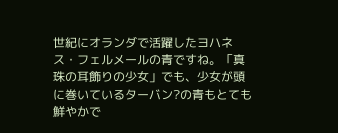世紀にオランダで活躍したヨハネス・フェルメールの青ですね。「真珠の耳飾りの少女」でも、少女が頭に巻いているターバン?の青もとても鮮やかで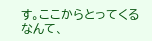す。ここからとってくるなんて、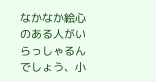なかなか絵心のある人がいらっしゃるんでしょう、小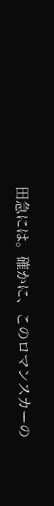田急には。確かに、このロマンスカーの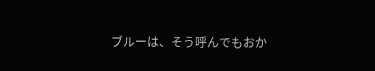ブルーは、そう呼んでもおか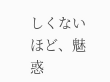しくないほど、魅惑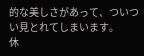的な美しさがあって、ついつい見とれてしまいます。
休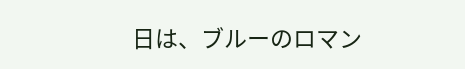日は、ブルーのロマン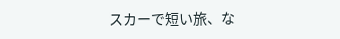スカーで短い旅、な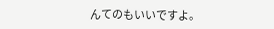んてのもいいですよ。